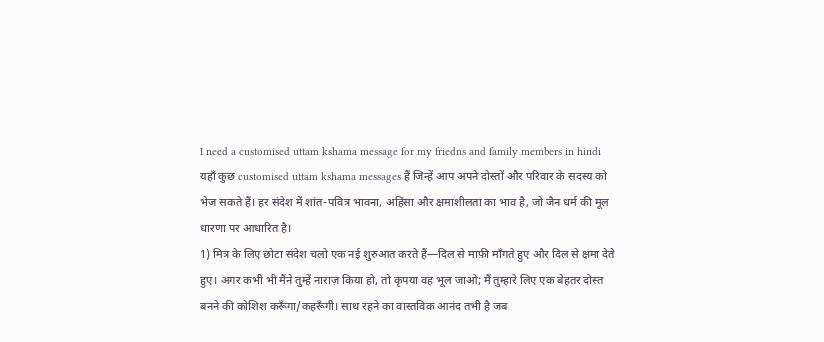I need a customised uttam kshama message for my friedns and family members in hindi
यहाँ कुछ customised uttam kshama messages हैं जिन्हें आप अपने दोस्तों और परिवार के सदस्य को भेज सकते हैं। हर संदेश में शांत-पवित्र भावना, अहिंसा और क्षमाशीलता का भाव है, जो जैन धर्म की मूल धारणा पर आधारित है।
1) मित्र के लिए छोटा संदेश चलो एक नई शुरुआत करते हैं—दिल से माफ़ी माँगते हुए और दिल से क्षमा देते हुए। अगर कभी भी मैंने तुम्हें नाराज़ किया हो, तो कृपया वह भूल जाओ; मैं तुम्हारे लिए एक बेहतर दोस्त बनने की कोशिश करूँगा/कहरूँगी। साथ रहने का वास्तविक आनंद तभी है जब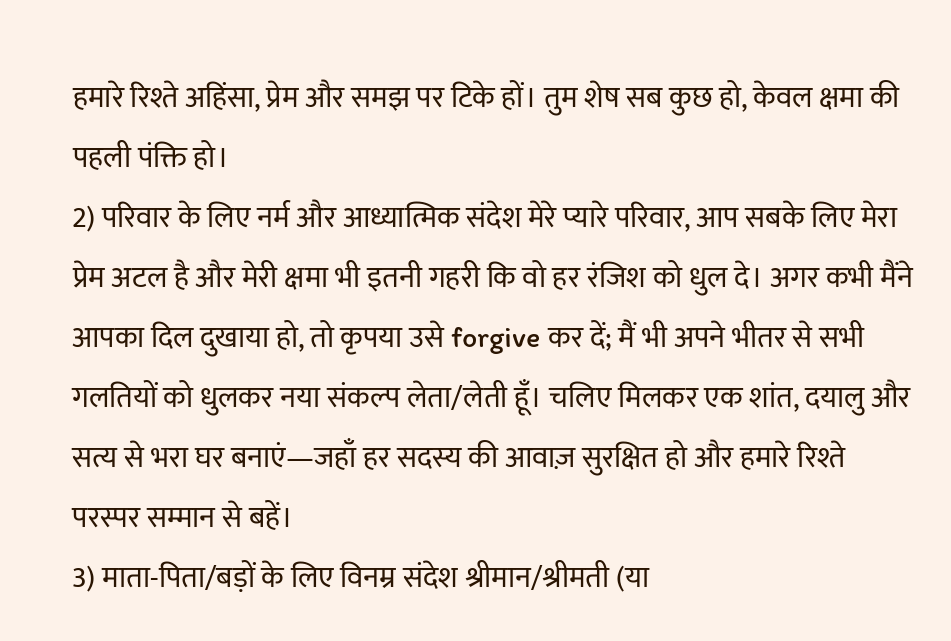हमारे रिश्ते अहिंसा, प्रेम और समझ पर टिके हों। तुम शेष सब कुछ हो, केवल क्षमा की पहली पंक्ति हो।
2) परिवार के लिए नर्म और आध्यात्मिक संदेश मेरे प्यारे परिवार, आप सबके लिए मेरा प्रेम अटल है और मेरी क्षमा भी इतनी गहरी कि वो हर रंजिश को धुल दे। अगर कभी मैंने आपका दिल दुखाया हो, तो कृपया उसे forgive कर दें; मैं भी अपने भीतर से सभी गलतियों को धुलकर नया संकल्प लेता/लेती हूँ। चलिए मिलकर एक शांत, दयालु और सत्य से भरा घर बनाएं—जहाँ हर सदस्य की आवाज़ सुरक्षित हो और हमारे रिश्ते परस्पर सम्मान से बहें।
3) माता-पिता/बड़ों के लिए विनम्र संदेश श्रीमान/श्रीमती (या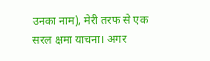उनका नाम), मेरी तरफ से एक सरल क्षमा याचना। अगर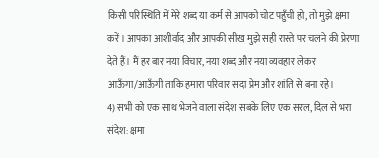किसी परिस्थिति में मेरे शब्द या कर्म से आपको चोट पहुँची हो, तो मुझे क्षमा करें। आपका आशीर्वाद और आपकी सीख मुझे सही रास्ते पर चलने की प्रेरणा देते हैं। मैं हर बार नया विचार, नया शब्द और नया व्यवहार लेकर आऊँगा/आऊँगी ताकि हमारा परिवार सदा प्रेम और शांति से बना रहे।
4) सभी को एक साथ भेजने वाला संदेश सबके लिए एक सरल, दिल से भरा संदेश: क्षमा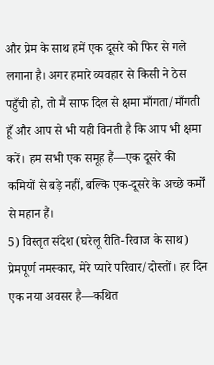और प्रेम के साथ हमें एक दूसरे को फिर से गले लगाना है। अगर हमारे व्यवहार से किसी ने ठेस पहुँची हो, तो मैं साफ दिल से क्षमा माँगता/माँगती हूँ और आप से भी यही विनती है कि आप भी क्षमा करें। हम सभी एक समूह हैं—एक दूसरे की कमियों से बड़े नहीं, बल्कि एक-दूसरे के अच्छे कर्मों से महान हैं।
5) विस्तृत संदेश (घरेलू रीति-रिवाज के साथ) प्रेमपूर्ण नमस्कार, मेरे प्यारे परिवार/दोस्तों। हर दिन एक नया अवसर है—कथित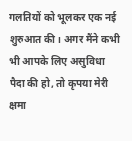गलतियों को भूलकर एक नई शुरुआत की। अगर मैंने कभी भी आपके लिए असुविधा पैदा की हो, तो कृपया मेरी क्षमा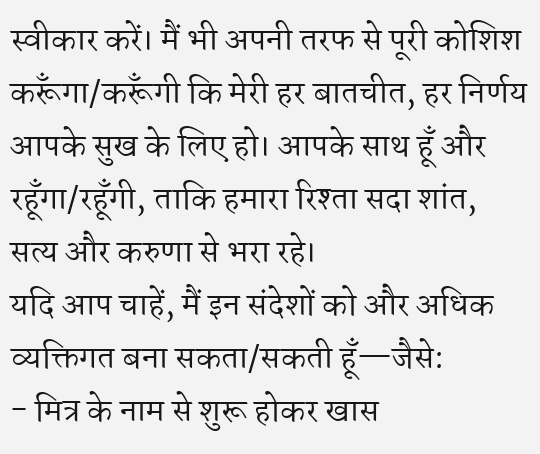स्वीकार करें। मैं भी अपनी तरफ से पूरी कोशिश करूँगा/करूँगी कि मेरी हर बातचीत, हर निर्णय आपके सुख के लिए हो। आपके साथ हूँ और रहूँगा/रहूँगी, ताकि हमारा रिश्ता सदा शांत, सत्य और करुणा से भरा रहे।
यदि आप चाहें, मैं इन संदेशों को और अधिक व्यक्तिगत बना सकता/सकती हूँ—जैसे:
- मित्र के नाम से शुरू होकर खास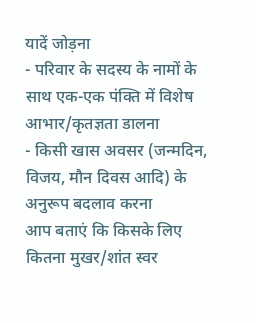यादें जोड़ना
- परिवार के सदस्य के नामों के साथ एक-एक पंक्ति में विशेष आभार/कृतज्ञता डालना
- किसी खास अवसर (जन्मदिन, विजय, मौन दिवस आदि) के अनुरूप बदलाव करना
आप बताएं कि किसके लिए कितना मुखर/शांत स्वर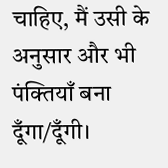चाहिए, मैं उसी के अनुसार और भी पंक्तियाँ बना दूँगा/दूँगी।